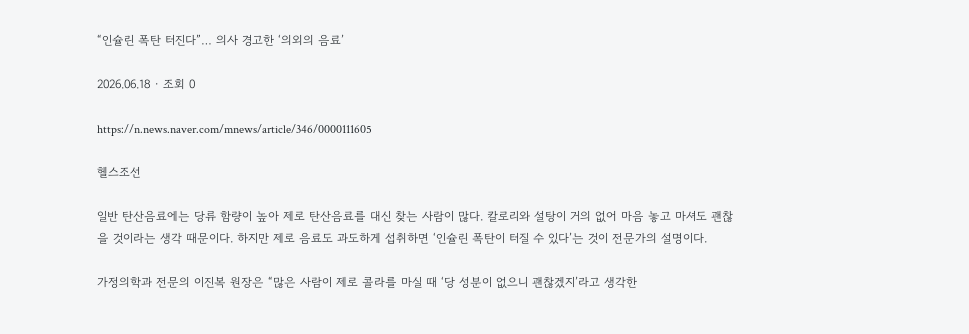“인슐린 폭탄 터진다”… 의사 경고한 ‘의외의 음료’

2026.06.18 · 조회 0

https://n.news.naver.com/mnews/article/346/0000111605

헬스조선

일반 탄산음료에는 당류 함량이 높아 제로 탄산음료를 대신 찾는 사람이 많다. 칼로리와 설탕이 거의 없어 마음 놓고 마셔도 괜찮을 것이라는 생각 때문이다. 하지만 제로 음료도 과도하게 섭취하면 ‘인슐린 폭탄이 터질 수 있다’는 것이 전문가의 설명이다.

가정의학과 전문의 이진복 원장은 “많은 사람이 제로 콜라를 마실 때 ‘당 성분이 없으니 괜찮겠지’라고 생각한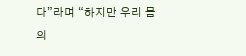다”라며 “하지만 우리 몸의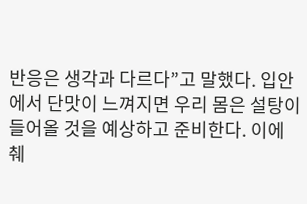반응은 생각과 다르다”고 말했다. 입안에서 단맛이 느껴지면 우리 몸은 설탕이 들어올 것을 예상하고 준비한다. 이에 췌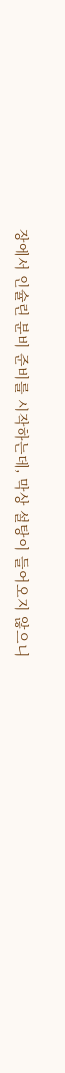장에서 인슐린 분비 준비를 시작하는데, 막상 설탕이 들어오지 않으니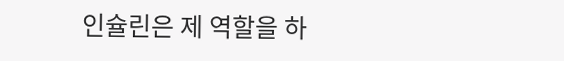인슐린은 제 역할을 하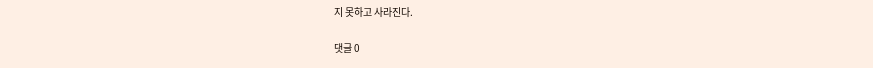지 못하고 사라진다.

댓글 0